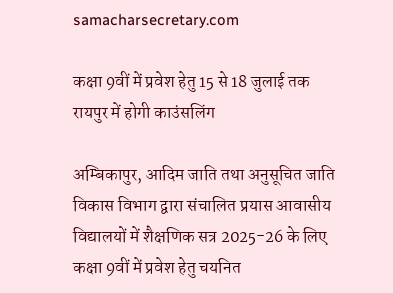samacharsecretary.com

कक्षा 9वीं में प्रवेश हेतु 15 से 18 जुलाई तक रायपुर में होगी काउंसलिंग

अम्बिकापुर, आदिम जाति तथा अनुसूचित जाति विकास विभाग द्वारा संचालित प्रयास आवासीय विद्यालयों में शैक्षणिक सत्र 2025-26 के लिए कक्षा 9वीं में प्रवेश हेतु चयनित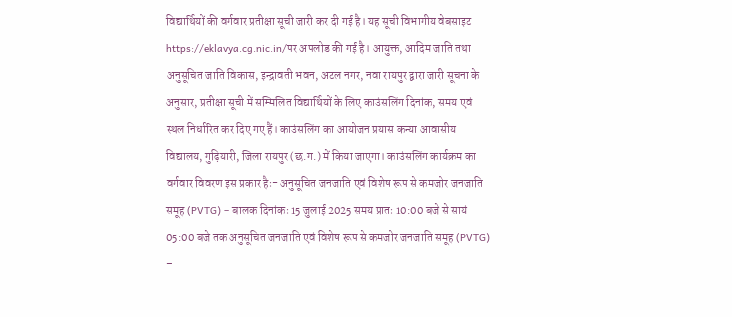विद्यार्थियों की वर्गवार प्रतीक्षा सूची जारी कर दी गई है। यह सूची विभागीय वेबसाइट https://eklavya.cg.nic.in/पर अपलोड की गई है। आयुक्त, आदिम जाति तथा अनुसूचित जाति विकास, इन्द्रावती भवन, अटल नगर, नवा रायपुर द्वारा जारी सूचना के अनुसार, प्रतीक्षा सूची में सम्मिलित विद्यार्थियों के लिए काउंसलिंग दिनांक, समय एवं स्थल निर्धारित कर दिए गए हैं। काउंसलिंग का आयोजन प्रयास कन्या आवासीय विद्यालय, गुढ़ियारी, जिला रायपुर (छ.ग.) में किया जाएगा। काउंसलिंग कार्यक्रम का वर्गवार विवरण इस प्रकार हैः- अनुसूचित जनजाति एवं विशेष रूप से कमजोर जनजाति समूह (PVTG) – बालक दिनांकः 15 जुलाई 2025 समय प्रातः 10:00 बजे से सायं 05:00 बजे तक अनुसूचित जनजाति एवं विशेष रूप से कमजोर जनजाति समूह (PVTG) –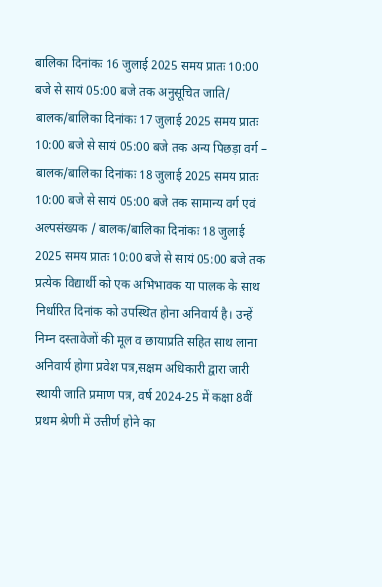बालिका दिनांकः 16 जुलाई 2025 समय प्रातः 10:00 बजे से सायं 05:00 बजे तक अनुसूचित जाति/ बालक/बालिका दिनांकः 17 जुलाई 2025 समय प्रातः 10:00 बजे से सायं 05:00 बजे तक अन्य पिछड़ा वर्ग – बालक/बालिका दिनांकः 18 जुलाई 2025 समय प्रातः 10:00 बजे से सायं 05:00 बजे तक सामान्य वर्ग एवं अल्पसंख्यक / बालक/बालिका दिनांकः 18 जुलाई 2025 समय प्रातः 10:00 बजे से सायं 05:00 बजे तक प्रत्येक विद्यार्थी को एक अभिभावक या पालक के साथ निर्धारित दिनांक को उपस्थित होना अनिवार्य है। उन्हें निम्न दस्तावेजों की मूल व छायाप्रति सहित साथ लाना अनिवार्य होगा प्रवेश पत्र,सक्षम अधिकारी द्वारा जारी स्थायी जाति प्रमाण पत्र, वर्ष 2024-25 में कक्षा 8वीं प्रथम श्रेणी में उत्तीर्ण होने का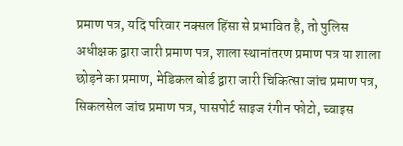प्रमाण पत्र, यदि परिवार नक्सल हिंसा से प्रभावित है, तो पुलिस अधीक्षक द्वारा जारी प्रमाण पत्र, शाला स्थानांतरण प्रमाण पत्र या शाला छोड़ने का प्रमाण, मेडिकल बोर्ड द्वारा जारी चिकित्सा जांच प्रमाण पत्र, सिकलसेल जांच प्रमाण पत्र, पासपोर्ट साइज रंगीन फोटो, च्वाइस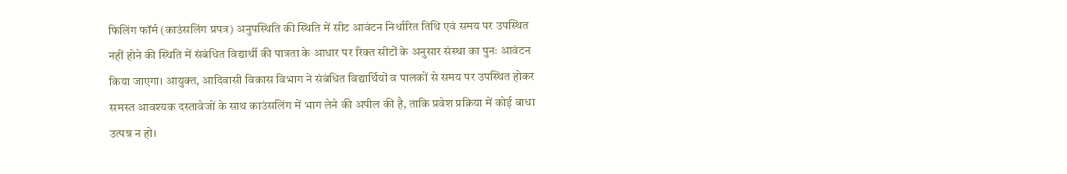फिलिंग फॉर्म (काउंसलिंग प्रपत्र) अनुपस्थिति की स्थिति में सीट आवंटन निर्धारित तिथि एवं समय पर उपस्थित नहीं होने की स्थिति में संबंधित विद्यार्थी की पात्रता के आधार पर रिक्त सीटों के अनुसार संस्था का पुनः आवंटन किया जाएगा। आयुक्त, आदिवासी विकास विभाग ने संबंधित विद्यार्थियों व पालकों से समय पर उपस्थित होकर समस्त आवश्यक दस्तावेजों के साथ काउंसलिंग में भाग लेने की अपील की है, ताकि प्रवेश प्रक्रिया में कोई बाधा उत्पन्न न हो।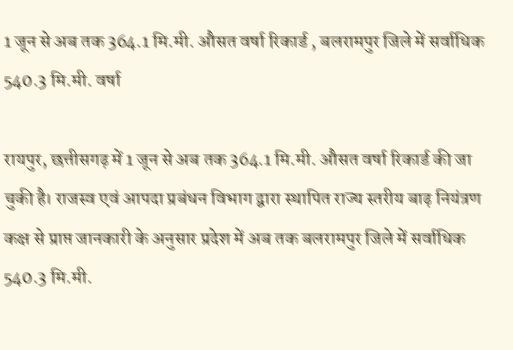1 जून से अब तक 364.1 मि.मी. औसत वर्षा रिकार्ड , बलरामपुर जिले में सर्वाधिक 540.3 मि.मी. वर्षा

रायपुर, छत्तीसगढ़ में 1 जून से अब तक 364.1 मि.मी. औसत वर्षा रिकार्ड की जा चुकी है। राजस्व एवं आपदा प्रबंधन विभाग द्वारा स्थापित राज्य स्तरीय बाढ़ नियंत्रण कक्ष से प्राप्त जानकारी के अनुसार प्रदेश में अब तक बलरामपुर जिले में सर्वाधिक 540.3 मि.मी.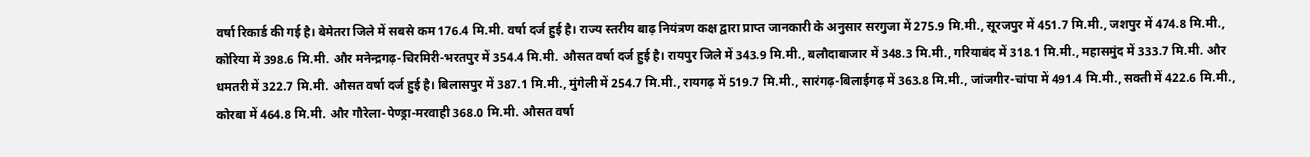वर्षा रिकार्ड की गई है। बेमेतरा जिले में सबसे कम 176.4 मि.मी. वर्षा दर्ज हुई है। राज्य स्तरीय बाढ़ नियंत्रण कक्ष द्वारा प्राप्त जानकारी के अनुसार सरगुजा में 275.9 मि.मी., सूरजपुर में 451.7 मि.मी., जशपुर में 474.8 मि.मी., कोरिया में 398.6 मि.मी. और मनेन्द्रगढ़-चिरमिरी-भरतपुर में 354.4 मि.मी. औसत वर्षा दर्ज हुई है। रायपुर जिले में 343.9 मि.मी., बलौदाबाजार में 348.3 मि.मी., गरियाबंद में 318.1 मि.मी., महासमुंद में 333.7 मि.मी. और धमतरी में 322.7 मि.मी. औसत वर्षा दर्ज हुई है। बिलासपुर में 387.1 मि.मी., मुंगेली में 254.7 मि.मी., रायगढ़ में 519.7 मि.मी., सारंगढ़-बिलाईगढ़ में 363.8 मि.मी., जांजगीर-चांपा में 491.4 मि.मी., सक्ती में 422.6 मि.मी., कोरबा में 464.8 मि.मी. और गौरेला-पेण्ड्रा-मरवाही 368.0 मि.मी. औसत वर्षा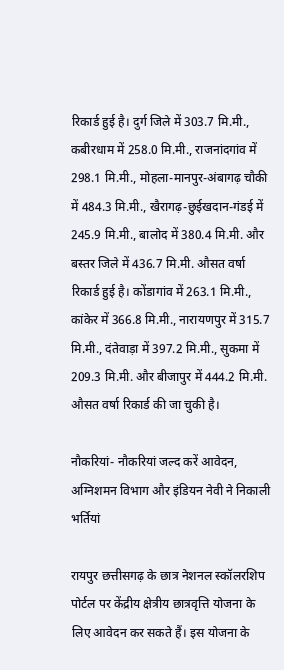रिकार्ड हुई है। दुर्ग जिले में 303.7 मि.मी., कबीरधाम में 258.0 मि.मी., राजनांदगांव में 298.1 मि.मी., मोहला-मानपुर-अंबागढ़ चौकी में 484.3 मि.मी., खैरागढ़-छुईखदान-गंडई में 245.9 मि.मी., बालोद में 380.4 मि.मी. और बस्तर जिले में 436.7 मि.मी. औसत वर्षा रिकार्ड हुई है। कोंडागांव में 263.1 मि.मी., कांकेर में 366.8 मि.मी., नारायणपुर में 315.7 मि.मी., दंतेवाड़ा में 397.2 मि.मी., सुकमा में 209.3 मि.मी. और बीजापुर में 444.2 मि.मी. औसत वर्षा रिकार्ड की जा चुकी है।

नौकरियां- नौकरियां जल्द करें आवेदन, अग्निशमन विभाग और इंडियन नेवी ने निकाली भर्तियां

रायपुर छत्तीसगढ़ के छात्र नेशनल स्कॉलरशिप पोर्टल पर केंद्रीय क्षेत्रीय छात्रवृत्ति योजना के लिए आवेदन कर सकते हैं। इस योजना के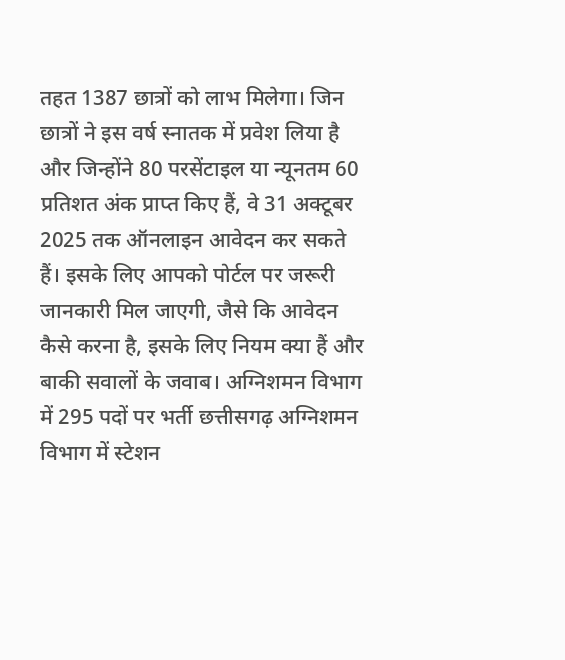तहत 1387 छात्रों को लाभ मिलेगा। जिन छात्रों ने इस वर्ष स्नातक में प्रवेश लिया है और जिन्होंने 80 परसेंटाइल या न्यूनतम 60 प्रतिशत अंक प्राप्त किए हैं, वे 31 अक्टूबर 2025 तक ऑनलाइन आवेदन कर सकते हैं। इसके लिए आपको पोर्टल पर जरूरी जानकारी मिल जाएगी, जैसे कि आवेदन कैसे करना है, इसके लिए नियम क्या हैं और बाकी सवालों के जवाब। अग्निशमन विभाग में 295 पदों पर भर्ती छत्तीसगढ़ अग्निशमन विभाग में स्टेशन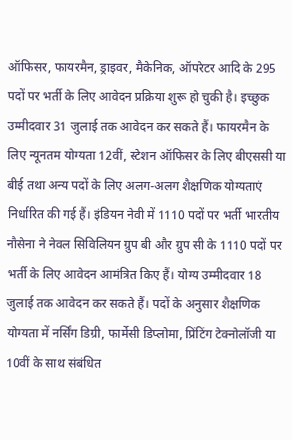ऑफिसर, फायरमैन, ड्राइवर, मैकेनिक, ऑपरेटर आदि के 295 पदों पर भर्ती के लिए आवेदन प्रक्रिया शुरू हो चुकी है। इच्छुक उम्मीदवार 31 जुलाई तक आवेदन कर सकते हैं। फायरमैन के लिए न्यूनतम योग्यता 12वीं, स्टेशन ऑफिसर के लिए बीएससी या बीई तथा अन्य पदों के लिए अलग-अलग शैक्षणिक योग्यताएं निर्धारित की गई हैं। इंडियन नेवी में 1110 पदों पर भर्ती भारतीय नौसेना ने नेवल सिविलियन ग्रुप बी और ग्रुप सी के 1110 पदों पर भर्ती के लिए आवेदन आमंत्रित किए हैं। योग्य उम्मीदवार 18 जुलाई तक आवेदन कर सकते हैं। पदों के अनुसार शैक्षणिक योग्यता में नर्सिंग डिग्री, फार्मेसी डिप्लोमा, प्रिंटिंग टेक्नोलॉजी या 10वीं के साथ संबंधित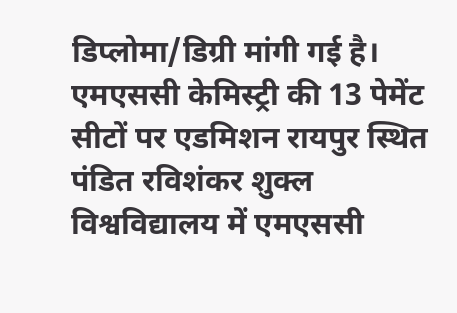डिप्लोमा/डिग्री मांगी गई है। एमएससी केमिस्ट्री की 13 पेमेंट सीटों पर एडमिशन रायपुर स्थित पंडित रविशंकर शुक्ल विश्वविद्यालय में एमएससी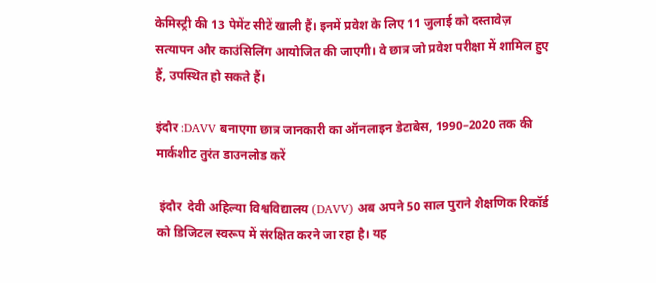केमिस्ट्री की 13 पेमेंट सीटें खाली हैं। इनमें प्रवेश के लिए 11 जुलाई को दस्तावेज़ सत्यापन और काउंसिलिंग आयोजित की जाएगी। वे छात्र जो प्रवेश परीक्षा में शामिल हुए हैं, उपस्थित हो सकते हैं।

इंदौर :DAVV बनाएगा छात्र जानकारी का ऑनलाइन डेटाबेस, 1990–2020 तक की मार्कशीट तुरंत डाउनलोड करें

 इंदौर  देवी अहिल्या विश्वविद्यालय (DAVV) अब अपने 50 साल पुराने शैक्षणिक रिकॉर्ड को डिजिटल स्वरूप में संरक्षित करने जा रहा है। यह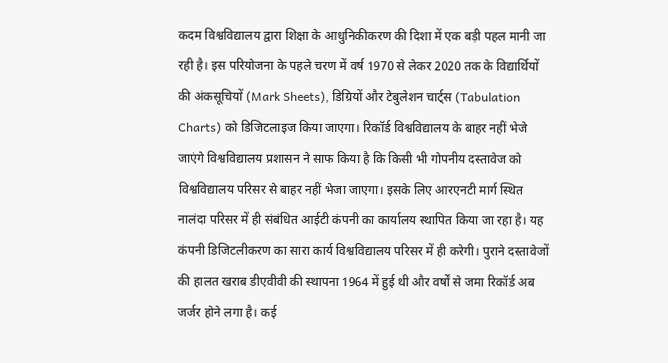कदम विश्वविद्यालय द्वारा शिक्षा के आधुनिकीकरण की दिशा में एक बड़ी पहल मानी जा रही है। इस परियोजना के पहले चरण में वर्ष 1970 से लेकर 2020 तक के विद्यार्थियों की अंकसूचियों (Mark Sheets), डिग्रियों और टेबुलेशन चार्ट्स (Tabulation Charts) को डिजिटलाइज किया जाएगा। रिकॉर्ड विश्वविद्यालय के बाहर नहीं भेजे जाएंगे विश्वविद्यालय प्रशासन ने साफ किया है कि किसी भी गोपनीय दस्तावेज को विश्वविद्यालय परिसर से बाहर नहीं भेजा जाएगा। इसके लिए आरएनटी मार्ग स्थित नालंदा परिसर में ही संबंधित आईटी कंपनी का कार्यालय स्थापित किया जा रहा है। यह कंपनी डिजिटलीकरण का सारा कार्य विश्वविद्यालय परिसर में ही करेगी। पुराने दस्तावेजों की हालत खराब डीएवीवी की स्थापना 1964 में हुई थी और वर्षों से जमा रिकॉर्ड अब जर्जर होने लगा है। कई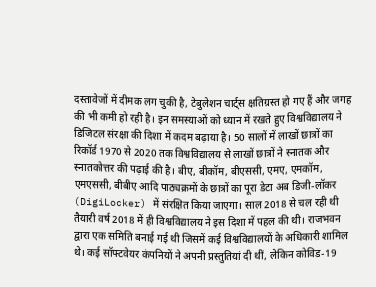दस्तावेजों में दीमक लग चुकी है, टेबुलेशन चार्ट्स क्षतिग्रस्त हो गए हैं और जगह की भी कमी हो रही है। इन समस्याओं को ध्यान में रखते हुए विश्वविद्यालय ने डिजिटल संरक्षा की दिशा में कदम बढ़ाया है। 50 सालों में लाखों छात्रों का रिकॉर्ड 1970 से 2020 तक विश्वविद्यालय से लाखों छात्रों ने स्नातक और स्नातकोत्तर की पढ़ाई की है। बीए, बीकॉम, बीएससी, एमए, एमकॉम, एमएससी, बीबीए आदि पाठ्यक्रमों के छात्रों का पूरा डेटा अब डिजी-लॉकर (DigiLocker) में संरक्षित किया जाएगा। साल 2018 से चल रही थी तैयारी वर्ष 2018 में ही विश्वविद्यालय ने इस दिशा में पहल की थी। राजभवन द्वारा एक समिति बनाई गई थी जिसमें कई विश्वविद्यालयों के अधिकारी शामिल थे। कई सॉफ्टवेयर कंपनियों ने अपनी प्रस्तुतियां दी थीं, लेकिन कोविड-19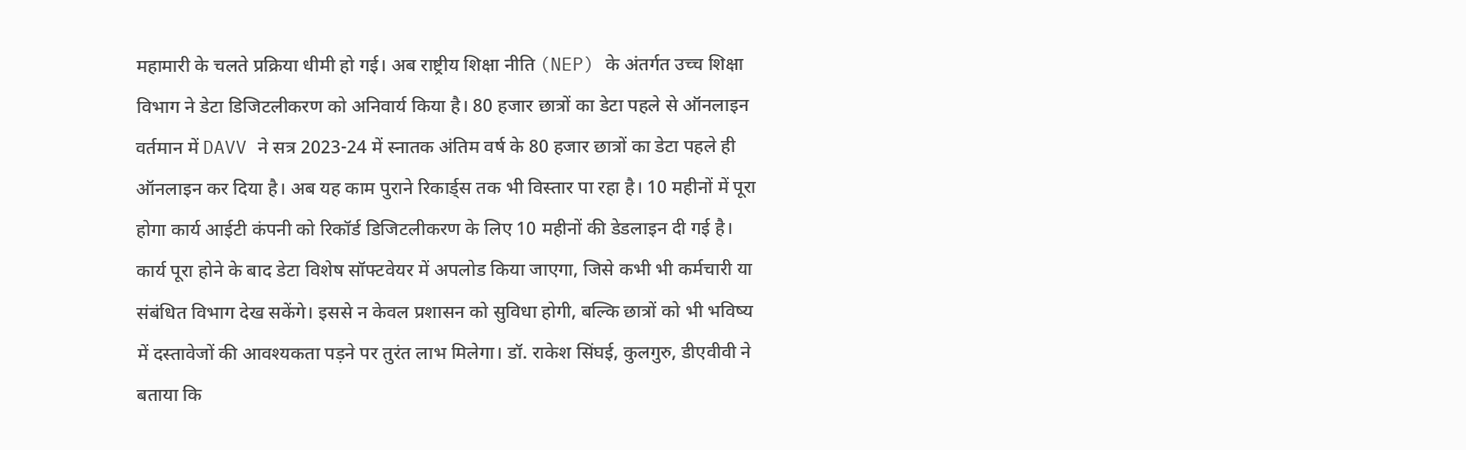महामारी के चलते प्रक्रिया धीमी हो गई। अब राष्ट्रीय शिक्षा नीति (NEP) के अंतर्गत उच्च शिक्षा विभाग ने डेटा डिजिटलीकरण को अनिवार्य किया है। 80 हजार छात्रों का डेटा पहले से ऑनलाइन वर्तमान में DAVV ने सत्र 2023-24 में स्नातक अंतिम वर्ष के 80 हजार छात्रों का डेटा पहले ही ऑनलाइन कर दिया है। अब यह काम पुराने रिकार्ड्स तक भी विस्तार पा रहा है। 10 महीनों में पूरा होगा कार्य आईटी कंपनी को रिकॉर्ड डिजिटलीकरण के लिए 10 महीनों की डेडलाइन दी गई है। कार्य पूरा होने के बाद डेटा विशेष सॉफ्टवेयर में अपलोड किया जाएगा, जिसे कभी भी कर्मचारी या संबंधित विभाग देख सकेंगे। इससे न केवल प्रशासन को सुविधा होगी, बल्कि छात्रों को भी भविष्य में दस्तावेजों की आवश्यकता पड़ने पर तुरंत लाभ मिलेगा। डॉ. राकेश सिंघई, कुलगुरु, डीएवीवी ने बताया कि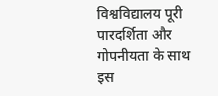विश्वविद्यालय पूरी पारदर्शिता और गोपनीयता के साथ इस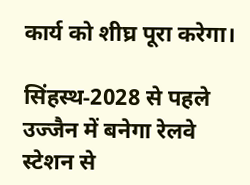कार्य को शीघ्र पूरा करेगा।

सिंहस्थ‑2028 से पहले उज्जैन में बनेगा रेलवे स्टेशन से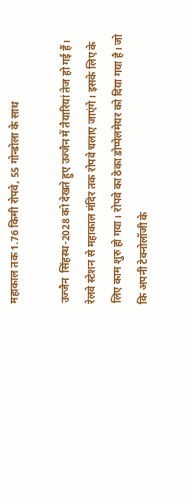महाकाल तक 1.76 किमी रोपवे, 55 गोन्डोला के साथ

उज्जैन  सिंहस्थ-2028 को देखते हुए उज्जैन में तैयारियां तेज हो गई हैं। रेलवे स्टेशन से महाकाल मंदिर तक रोपवे चलाए जाएंगे। इसके लिए के लिए काम शुरु हो गया। रोपवे का ठेका डोप्पेलमेयर को दिया गया है। जो कि अपनी टेक्नोलॉजी के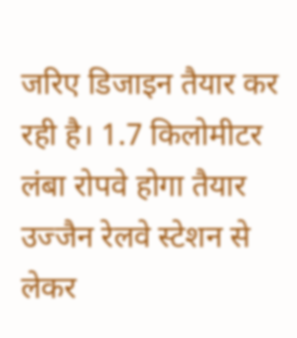जरिए डिजाइन तैयार कर रही है। 1.7 किलोमीटर लंबा रोपवे होगा तैयार उज्जैन रेलवे स्टेशन से लेकर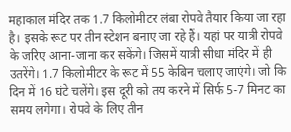महाकाल मंदिर तक 1.7 किलोमीटर लंबा रोपवे तैयार किया जा रहा है। इसके रूट पर तीन स्टेशन बनाए जा रहे हैं। यहां पर यात्री रोपवे के जरिए आना-जाना कर सकेंगे। जिसमें यात्री सीधा मंदिर में ही उतरेंगे। 1.7 किलोमीटर के रूट में 55 केबिन चलाए जाएंगे। जो कि दिन में 16 घंटे चलेंगे। इस दूरी को तय करने में सिर्फ 5-7 मिनट का समय लगेगा। रोपवे के लिए तीन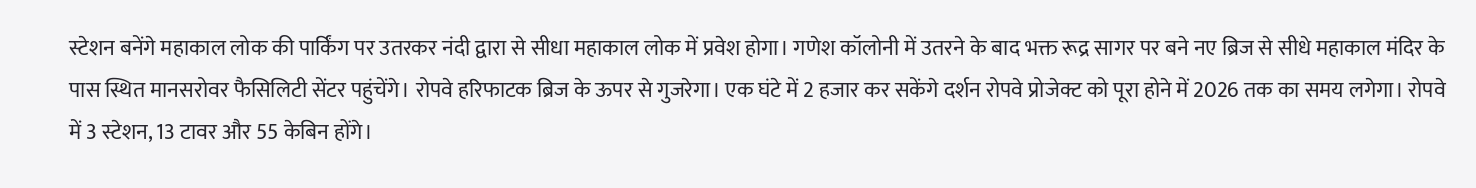स्टेशन बनेंगे महाकाल लोक की पार्किंग पर उतरकर नंदी द्वारा से सीधा महाकाल लोक में प्रवेश होगा। गणेश कॉलोनी में उतरने के बाद भक्त रूद्र सागर पर बने नए ब्रिज से सीधे महाकाल मंदिर के पास स्थित मानसरोवर फैसिलिटी सेंटर पहुंचेंगे। रोपवे हरिफाटक ब्रिज के ऊपर से गुजरेगा। एक घंटे में 2 हजार कर सकेंगे दर्शन रोपवे प्रोजेक्ट को पूरा होने में 2026 तक का समय लगेगा। रोपवे में 3 स्टेशन, 13 टावर और 55 केबिन होंगे।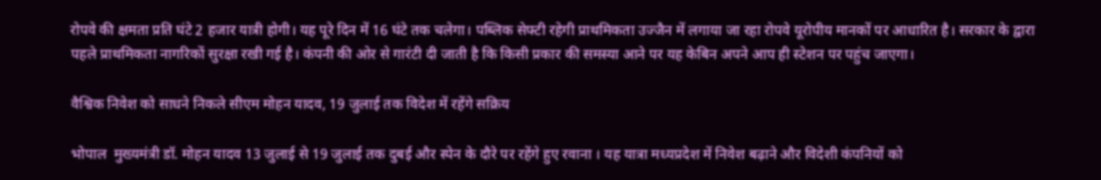रोपवे की क्षमता प्रति घंटे 2 हजार यात्री होगी। यह पूरे दिन में 16 घंटे तक चलेगा। पब्लिक सेफ्टी रहेगी प्राथमिकता उज्जैन में लगाया जा रहा रोपवे यूरोपीय मानकों पर आधारित है। सरकार के द्वारा पहले प्राथमिकता नागरिकों सुरक्षा रखी गई है। कंपनी की ओर से गारंटी दी जाती है कि किसी प्रकार की समस्या आने पर यह केबिन अपने आप ही स्टेशन पर पहुंच जाएगा।

वैश्विक निवेश को साधने निकले सीएम मोहन यादव, 19 जुलाई तक विदेश में रहेंगे सक्रिय

भोपाल  मुख्यमंत्री डॉ. मोहन यादव 13 जुलाई से 19 जुलाई तक दुबई और स्पेन के दौरे पर रहेंगे हुए रवाना । यह यात्रा मध्यप्रदेश में निवेश बढ़ाने और विदेशी कंपनियों को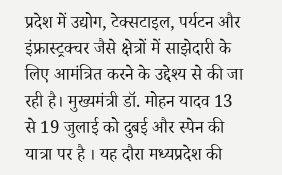प्रदेश में उद्योग, टेक्सटाइल, पर्यटन और इंफ्रास्ट्रक्चर जैसे क्षेत्रों में साझेदारी के लिए आमंत्रित करने के उद्देश्य से की जा रही है। मुख्यमंत्री डॉ. मोहन यादव 13 से 19 जुलाई को दुबई और स्पेन की यात्रा पर है । यह दौरा मध्यप्रदेश की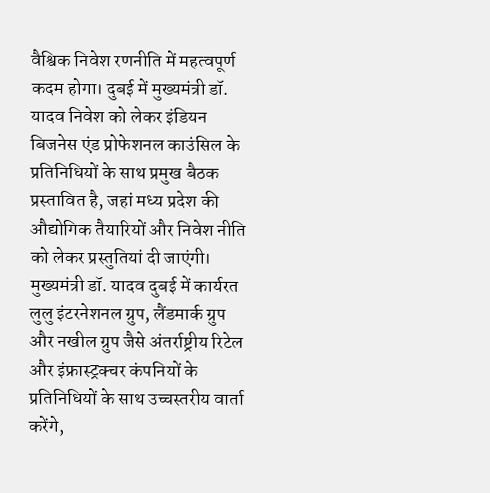वैश्विक निवेश रणनीति में महत्वपूर्ण कदम होगा। दुबई में मुख्यमंत्री डॉ. यादव निवेश को लेकर इंडियन बिजनेस एंड प्रोफेशनल काउंसिल के प्रतिनिधियों के साथ प्रमुख बैठक प्रस्तावित है, जहां मध्य प्रदेश की औद्योगिक तैयारियों और निवेश नीति को लेकर प्रस्तुतियां दी जाएंगी।  मुख्यमंत्री डॉ. यादव दुबई में कार्यरत लुलु इंटरनेशनल ग्रुप, लैंडमार्क ग्रुप और नखील ग्रुप जैसे अंतर्राष्ट्रीय रिटेल और इंफ्रास्ट्रक्चर कंपनियों के प्रतिनिधियों के साथ उच्चस्तरीय वार्ता करेंगे,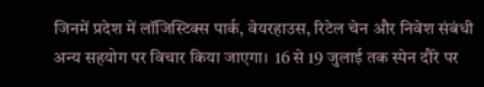जिनमें प्रदेश में लॉजिस्टिक्स पार्क, वेयरहाउस, रिटेल चेन और निवेश संबंधी अन्य सहयोग पर विचार किया जाएगा।  16 से 19 जुलाई तक स्पेन दौरे पर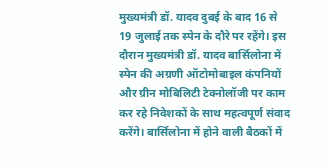मुख्यमंत्री डॉ. यादव दुबई के बाद 16 से 19 जुलाई तक स्पेन के दौरे पर रहेंगे। इस दौरान मुख्यमंत्री डॉ. यादव बार्सिलोना में स्पेन की अग्रणी ऑटोमोबाइल कंपनियों और ग्रीन मोबिलिटी टेक्नोलॉजी पर काम कर रहे निवेशकों के साथ महत्वपूर्ण संवाद करेंगे। बार्सिलोना में होने वाली बैठकों में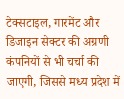टेक्सटाइल, गारमेंट और डिजाइन सेक्टर की अग्रणी कंपनियों से भी चर्चा की जाएगी, जिससे मध्य प्रदेश में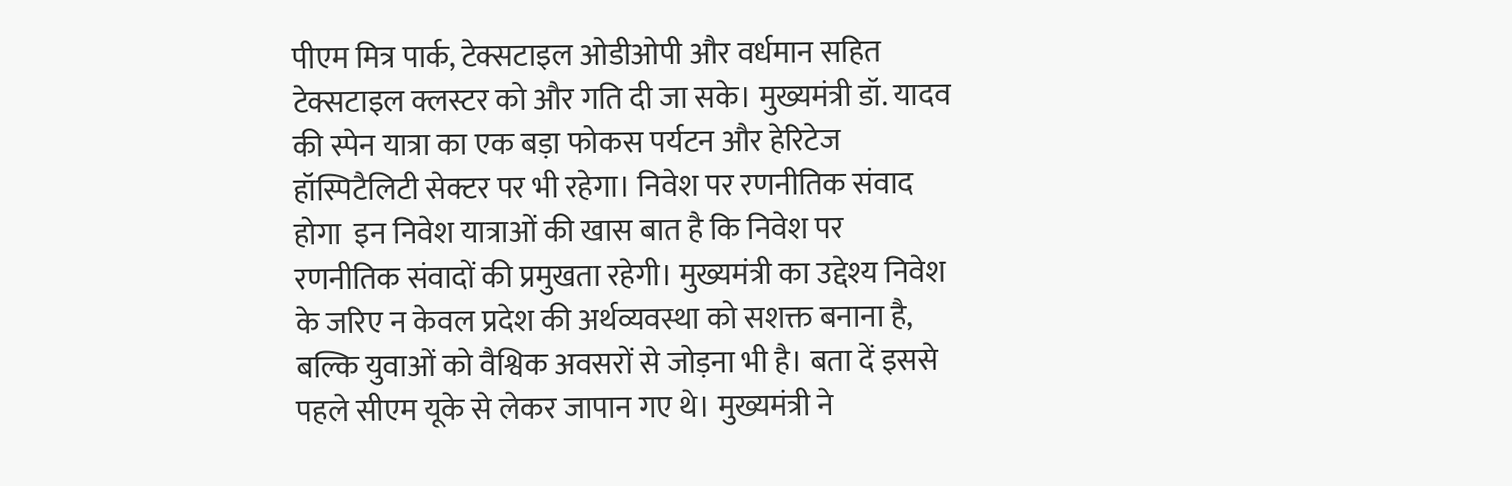पीएम मित्र पार्क, टेक्सटाइल ओडीओपी और वर्धमान सहित टेक्सटाइल क्लस्टर को और गति दी जा सके। मुख्यमंत्री डॉ. यादव की स्पेन यात्रा का एक बड़ा फोकस पर्यटन और हेरिटेज हॉस्पिटैलिटी सेक्टर पर भी रहेगा। निवेश पर रणनीतिक संवाद होगा  इन निवेश यात्राओं की खास बात है कि निवेश पर रणनीतिक संवादों की प्रमुखता रहेगी। मुख्यमंत्री का उद्देश्य निवेश के जरिए न केवल प्रदेश की अर्थव्यवस्था को सशक्त बनाना है, बल्कि युवाओं को वैश्विक अवसरों से जोड़ना भी है। बता दें इससे पहले सीएम यूके से लेकर जापान गए थे। मुख्यमंत्री ने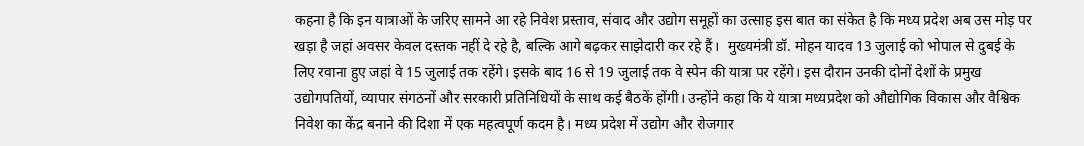कहना है कि इन यात्राओं के जरिए सामने आ रहे निवेश प्रस्ताव, संवाद और उद्योग समूहों का उत्साह इस बात का संकेत है कि मध्य प्रदेश अब उस मोड़ पर खड़ा है जहां अवसर केवल दस्तक नहीं दे रहे है, बल्कि आगे बढ़कर साझेदारी कर रहे हैं।  मुख्यमंत्री डॉ. मोहन यादव 13 जुलाई को भोपाल से दुबई के लिए रवाना हुए जहां वे 15 जुलाई तक रहेंगे। इसके बाद 16 से 19 जुलाई तक वे स्पेन की यात्रा पर रहेंगे। इस दौरान उनकी दोनों देशों के प्रमुख उद्योगपतियों, व्यापार संगठनों और सरकारी प्रतिनिधियों के साथ कई बैठकें होंगी। उन्होंने कहा कि ये यात्रा मध्यप्रदेश को औद्योगिक विकास और वैश्विक निवेश का केंद्र बनाने की दिशा में एक महत्वपूर्ण कदम है। मध्य प्रदेश में उद्योग और रोजगार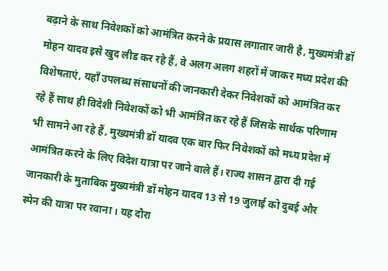बढ़ाने के साथ निवेशकों को आमंत्रित करने के प्रयास लगातार जारी है, मुख्यमंत्री डॉ मोहन यादव इसे खुद लीड कर रहे हैं, वे अलग अलग शहरों में जाकर मध्य प्रदेश की विशेषताएं, यहाँ उपलब्ध संसाधनों की जानकारी देकर निवेशकों को आमंत्रित कर रहे हैं साथ ही विदेशी निवेशकों को भी आमंत्रित कर रहे हैं जिसके सार्थक परिणाम भी सामने आ रहे हैं, मुख्यमंत्री डॉ यादव एक बार फिर निवेशकों को मध्य प्रदेश में आमंत्रित करने के लिए विदेश यात्रा पर जाने वाले हैं। राज्य शासन द्वारा दी गई जानकारी के मुताबिक मुख्यमंत्री डॉ मोहन यादव 13 से 19 जुलाई को दुबई और स्पेन की यात्रा पर रवाना । यह दौरा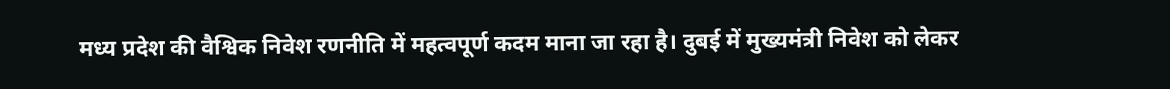मध्य प्रदेश की वैश्विक निवेश रणनीति में महत्वपूर्ण कदम माना जा रहा है। दुबई में मुख्यमंत्री निवेश को लेकर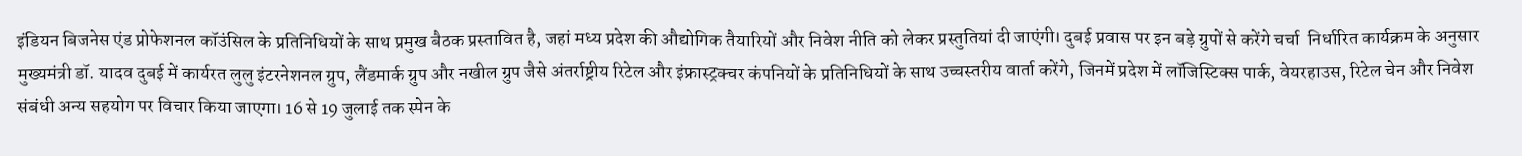इंडियन बिजनेस एंड प्रोफेशनल कॉउंसिल के प्रतिनिधियों के साथ प्रमुख बैठक प्रस्तावित है, जहां मध्य प्रदेश की औद्योगिक तैयारियों और निवेश नीति को लेकर प्रस्तुतियां दी जाएंगी। दुबई प्रवास पर इन बड़े ग्रुपों से करेंगे चर्चा  निर्धारित कार्यक्रम के अनुसार मुख्यमंत्री डॉ. यादव दुबई में कार्यरत लुलु इंटरनेशनल ग्रुप, लैंडमार्क ग्रुप और नखील ग्रुप जैसे अंतर्राष्ट्रीय रिटेल और इंफ्रास्ट्रक्चर कंपनियों के प्रतिनिधियों के साथ उच्चस्तरीय वार्ता करेंगे, जिनमें प्रदेश में लॉजिस्टिक्स पार्क, वेयरहाउस, रिटेल चेन और निवेश संबंधी अन्य सहयोग पर विचार किया जाएगा। 16 से 19 जुलाई तक स्पेन के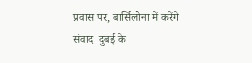प्रवास पर, बार्सिलोना में करेंगे संवाद  दुबई के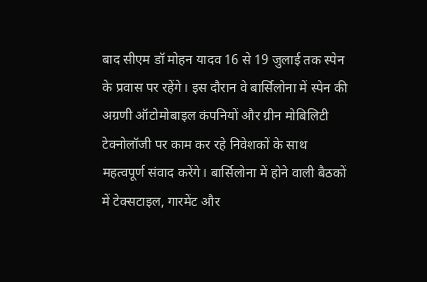बाद सीएम डॉ मोहन यादव 16 से 19 जुलाई तक स्पेन के प्रवास पर रहेंगे। इस दौरान वे बार्सिलोना में स्पेन की अग्रणी ऑटोमोबाइल कंपनियों और ग्रीन मोबिलिटी टेक्नोलॉजी पर काम कर रहे निवेशकों के साथ महत्वपूर्ण संवाद करेंगे। बार्सिलोना में होने वाली बैठकों में टेक्सटाइल, गारमेंट और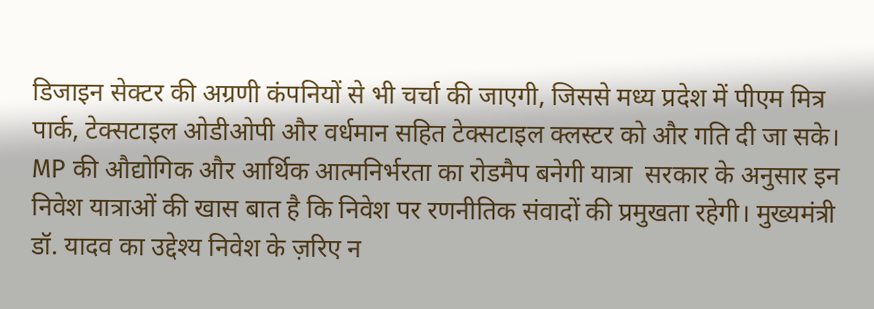डिजाइन सेक्टर की अग्रणी कंपनियों से भी चर्चा की जाएगी, जिससे मध्य प्रदेश में पीएम मित्र पार्क, टेक्सटाइल ओडीओपी और वर्धमान सहित टेक्सटाइल क्लस्टर को और गति दी जा सके। MP की औद्योगिक और आर्थिक आत्मनिर्भरता का रोडमैप बनेगी यात्रा  सरकार के अनुसार इन निवेश यात्राओं की खास बात है कि निवेश पर रणनीतिक संवादों की प्रमुखता रहेगी। मुख्यमंत्री डॉ. यादव का उद्देश्य निवेश के ज़रिए न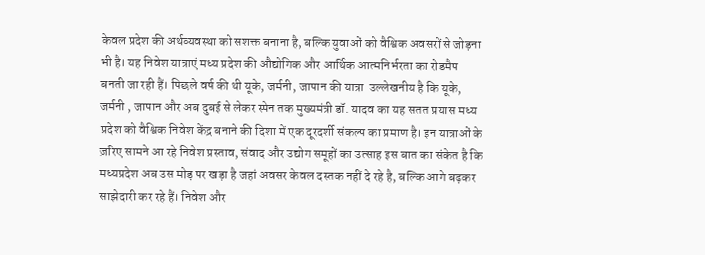केवल प्रदेश की अर्थव्यवस्था को सशक्त बनाना है, बल्कि युवाओं को वैश्विक अवसरों से जोड़ना भी है। यह निवेश यात्राएं मध्य प्रदेश की औद्योगिक और आर्थिक आत्मनिर्भरता का रोडमैप बनती जा रही हैं। पिछले वर्ष की थी यूके, जर्मनी, जापान की यात्रा  उल्लेखनीय है कि यूके, जर्मनी , जापान और अब दुबई से लेकर स्पेन तक मुख्यमंत्री डॉ. यादव का यह सतत प्रयास मध्य प्रदेश को वैश्विक निवेश केंद्र बनाने की दिशा में एक दूरदर्शी संकल्प का प्रमाण है। इन यात्राओं के ज़रिए सामने आ रहे निवेश प्रस्ताव, संवाद और उद्योग समूहों का उत्साह इस बात का संकेत है कि मध्यप्रदेश अब उस मोड़ पर खड़ा है जहां अवसर केवल दस्तक नहीं दे रहे है, बल्कि आगे बढ़कर साझेदारी कर रहे हैं। निवेश और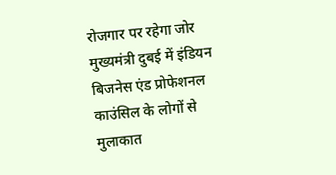रोजगार पर रहेगा जोर मुख्यमंत्री दुबई में इंडियन बिजनेस एंड प्रोफेशनल काउंसिल के लोगों से मुलाकात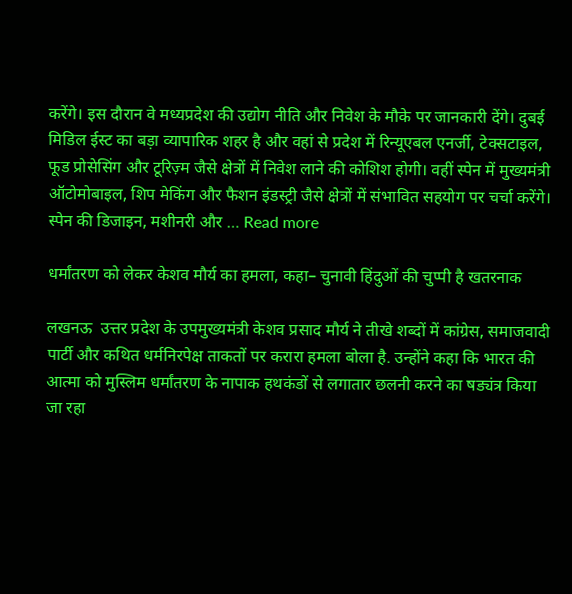करेंगे। इस दौरान वे मध्यप्रदेश की उद्योग नीति और निवेश के मौके पर जानकारी देंगे। दुबई मिडिल ईस्ट का बड़ा व्यापारिक शहर है और वहां से प्रदेश में रिन्यूएबल एनर्जी, टेक्सटाइल, फूड प्रोसेसिंग और टूरिज़्म जैसे क्षेत्रों में निवेश लाने की कोशिश होगी। वहीं स्पेन में मुख्यमंत्री ऑटोमोबाइल, शिप मेकिंग और फैशन इंडस्ट्री जैसे क्षेत्रों में संभावित सहयोग पर चर्चा करेंगे। स्पेन की डिजाइन, मशीनरी और … Read more

धर्मांतरण को लेकर केशव मौर्य का हमला, कहा– चुनावी हिंदुओं की चुप्पी है खतरनाक

लखनऊ  उत्तर प्रदेश के उपमुख्यमंत्री केशव प्रसाद मौर्य ने तीखे शब्दों में कांग्रेस, समाजवादी पार्टी और कथित धर्मनिरपेक्ष ताकतों पर करारा हमला बोला है. उन्होंने कहा कि भारत की आत्मा को मुस्लिम धर्मांतरण के नापाक हथकंडों से लगातार छलनी करने का षड्यंत्र किया जा रहा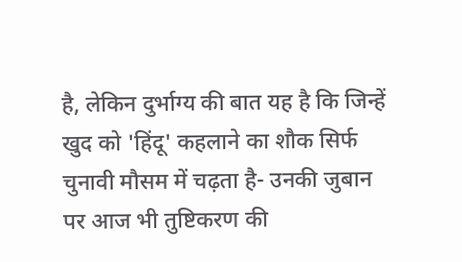है, लेकिन दुर्भाग्य की बात यह है कि जिन्हें खुद को 'हिंदू' कहलाने का शौक सिर्फ चुनावी मौसम में चढ़ता है- उनकी जुबान पर आज भी तुष्टिकरण की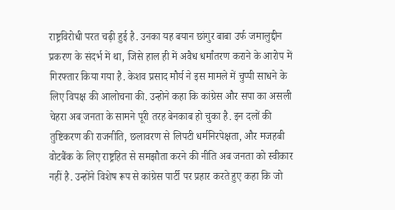राष्ट्रविरोधी परत चढ़ी हुई है. उनका यह बयान छांगुर बाबा उर्फ जमालुद्दीन प्रकरण के संदर्भ में था, जिसे हाल ही में अवैध धर्मांतरण कराने के आरोप में गिरफ्तार किया गया है. केशव प्रसाद मौर्य ने इस मामले में चुप्पी साधने के लिए विपक्ष की आलोचना की. उन्होने कहा कि कांग्रेस और सपा का असली चेहरा अब जनता के सामने पूरी तरह बेनकाब हो चुका है. इन दलों की तुष्टिकरण की राजनीति, छलावरण से लिपटी धर्मनिरपेक्षता, और मजहबी वोटबैंक के लिए राष्ट्रहित से समझौता करने की नीति अब जनता को स्वीकार नहीं है. उन्होंने विशेष रूप से कांग्रेस पार्टी पर प्रहार करते हुए कहा कि जो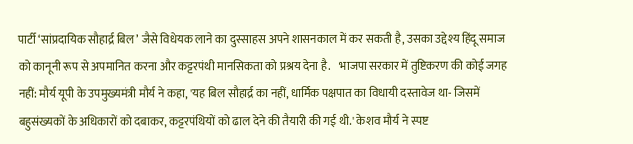पार्टी ‘सांप्रदायिक सौहार्द्र बिल’ जैसे विधेयक लाने का दुस्साहस अपने शासनकाल में कर सकती है, उसका उद्देश्य हिंदू समाज को कानूनी रूप से अपमानित करना और कट्टरपंथी मानसिकता को प्रश्रय देना है.    भाजपा सरकार में तुष्टिकरण की कोई जगह नहीं: मौर्य यूपी के उपमुख्यमंत्री मौर्य ने कहा, 'यह बिल सौहार्द्र का नहीं, धार्मिक पक्षपात का विधायी दस्तावेज था- जिसमें बहुसंख्यकों के अधिकारों को दबाकर, कट्टरपंथियों को ढाल देने की तैयारी की गई थी.' केशव मौर्य ने स्पष्ट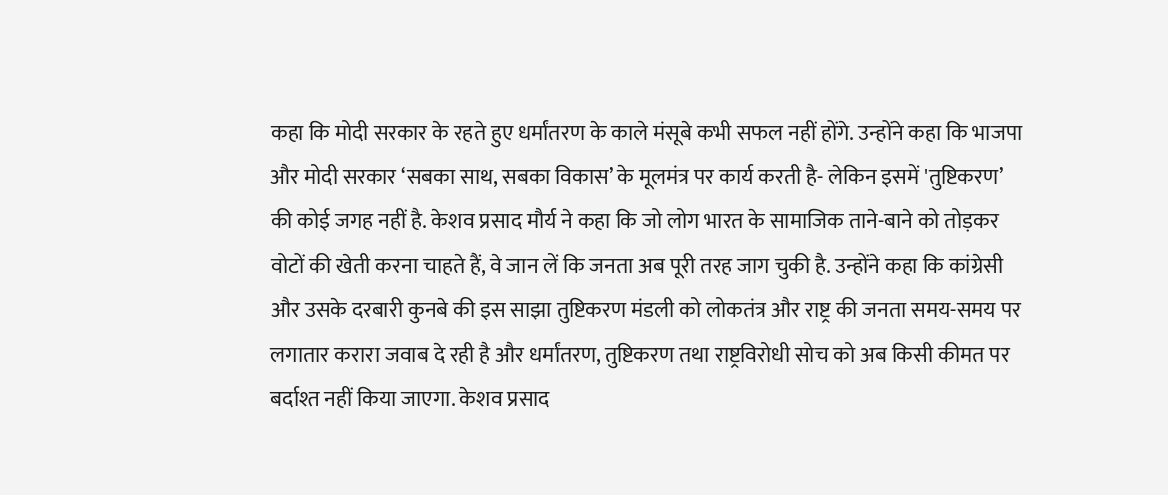कहा कि मोदी सरकार के रहते हुए धर्मांतरण के काले मंसूबे कभी सफल नहीं होंगे. उन्होंने कहा कि भाजपा और मोदी सरकार ‘सबका साथ, सबका विकास’ के मूलमंत्र पर कार्य करती है- लेकिन इसमें 'तुष्टिकरण’ की कोई जगह नहीं है. केशव प्रसाद मौर्य ने कहा कि जो लोग भारत के सामाजिक ताने-बाने को तोड़कर वोटों की खेती करना चाहते हैं, वे जान लें कि जनता अब पूरी तरह जाग चुकी है. उन्होंने कहा कि कांग्रेसी और उसके दरबारी कुनबे की इस साझा तुष्टिकरण मंडली को लोकतंत्र और राष्ट्र की जनता समय-समय पर लगातार करारा जवाब दे रही है और धर्मांतरण, तुष्टिकरण तथा राष्ट्रविरोधी सोच को अब किसी कीमत पर बर्दाश्त नहीं किया जाएगा. केशव प्रसाद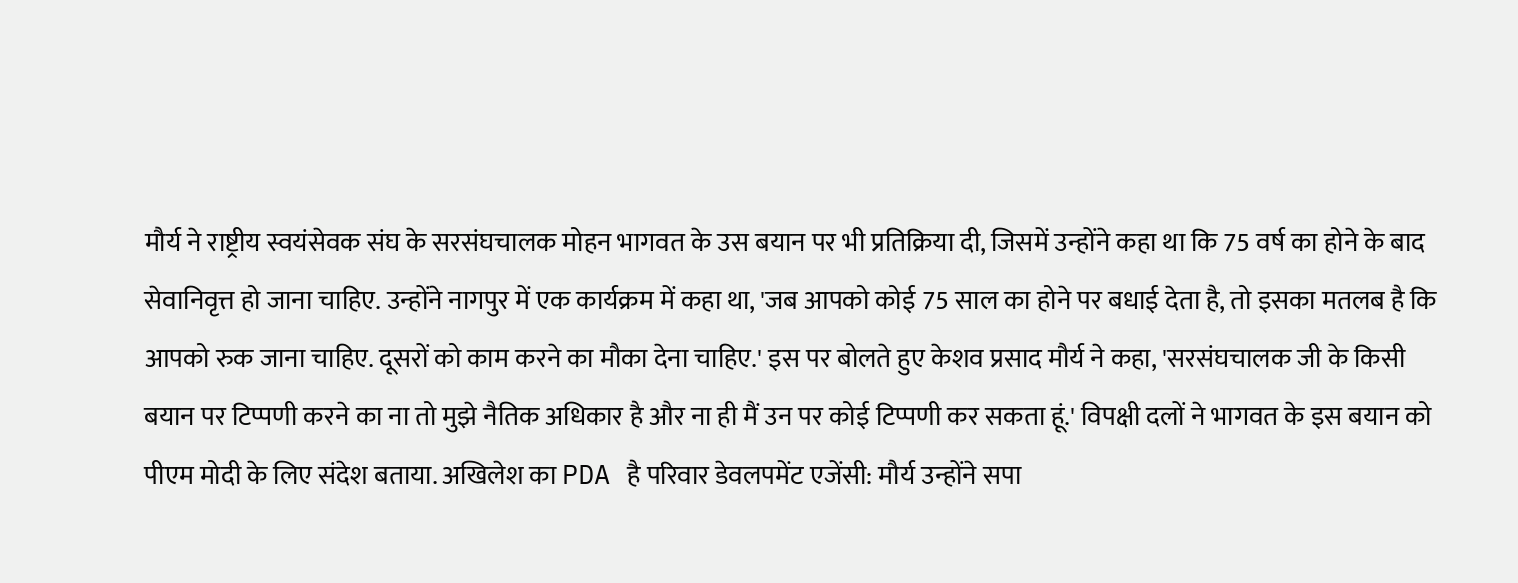मौर्य ने राष्ट्रीय स्वयंसेवक संघ के सरसंघचालक मोहन भागवत के उस बयान पर भी प्रतिक्रिया दी, जिसमें उन्होंने कहा था कि 75 वर्ष का होने के बाद सेवानिवृत्त हो जाना चाहिए. उन्होंने नागपुर में एक कार्यक्रम में कहा था, 'जब आपको कोई 75 साल का होने पर बधाई देता है, तो इसका मतलब है कि आपको रुक जाना चाहिए. दूसरों को काम करने का मौका देना चाहिए.' इस पर बोलते हुए केशव प्रसाद मौर्य ने कहा, 'सरसंघचालक जी के किसी बयान पर टिप्पणी करने का ना तो मुझे नैतिक अधिकार है और ना ही मैं उन पर कोई टिप्पणी कर सकता हूं.' विपक्षी दलों ने भागवत के इस बयान को पीएम मोदी के लिए संदेश बताया. अखिलेश का PDA है परिवार डेवलपमेंट एजेंसी: मौर्य उन्होंने सपा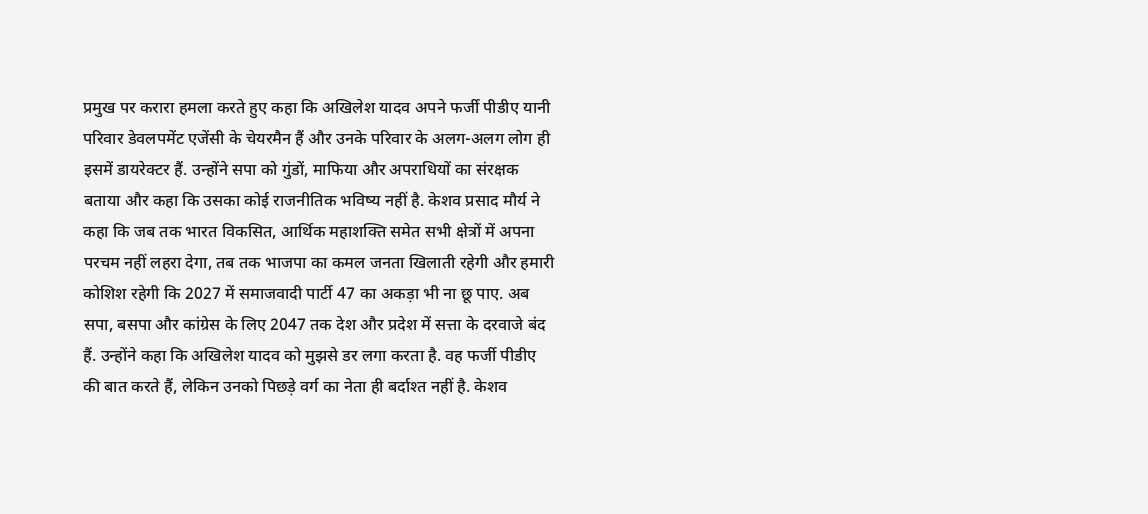प्रमुख पर करारा हमला करते हुए कहा कि अखिलेश यादव अपने फर्जी पीडीए यानी परिवार डेवलपमेंट एजेंसी के चेयरमैन हैं और उनके परिवार के अलग-अलग लोग ही इसमें डायरेक्टर हैं. उन्होंने सपा को गुंडों, माफिया और अपराधियों का संरक्षक बताया और कहा कि उसका कोई राजनीतिक भविष्य नहीं है. केशव प्रसाद मौर्य ने कहा कि जब तक भारत विकसित, आर्थिक महाशक्ति समेत सभी क्षेत्रों में अपना परचम नहीं लहरा देगा, तब तक भाजपा का कमल जनता खिलाती रहेगी और हमारी कोशिश रहेगी कि 2027 में समाजवादी पार्टी 47 का अकड़ा भी ना छू पाए. अब सपा, बसपा और कांग्रेस के लिए 2047 तक देश और प्रदेश में सत्ता के दरवाजे बंद हैं. उन्होंने कहा कि अखिलेश यादव को मुझसे डर लगा करता है. वह फर्जी पीडीए की बात करते हैं, लेकिन उनको पिछड़े वर्ग का नेता ही बर्दाश्त नहीं है. केशव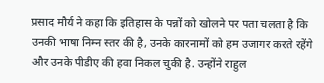प्रसाद मौर्य ने कहा कि इतिहास के पन्नों को खोलने पर पता चलता है कि उनकी भाषा निम्न स्तर की है, उनके कारनामों को हम उजागर करते रहेंगे और उनके पीडीए की हवा निकल चुकी है. उन्होंने राहुल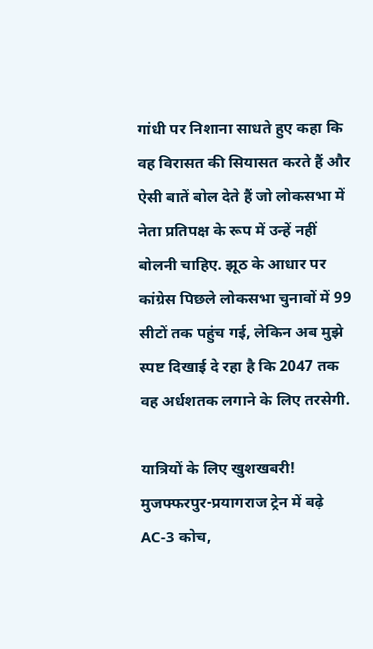गांधी पर निशाना साधते हुए कहा कि वह विरासत की सियासत करते हैं और ऐसी बातें बोल देते हैं जो लोकसभा में नेता प्रतिपक्ष के रूप में उन्हें नहीं बोलनी चाहिए. झूठ के आधार पर कांग्रेस पिछले लोकसभा चुनावों में 99 सीटों तक पहुंच गई, लेकिन अब मुझे स्पष्ट दिखाई दे रहा है कि 2047 तक वह अर्धशतक लगाने के लिए तरसेगी.

यात्रियों के लिए खुशखबरी! मुजफ्फरपुर-प्रयागराज ट्रेन में बढ़े AC-3 कोच,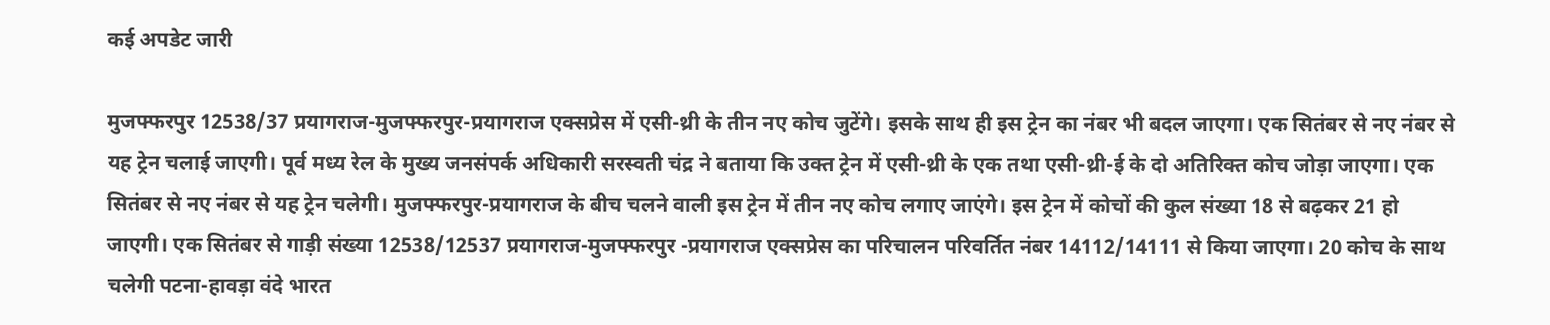कई अपडेट जारी

मुजफ्फरपुर 12538/37 प्रयागराज-मुजफ्फरपुर-प्रयागराज एक्सप्रेस में एसी-थ्री के तीन नए कोच जुटेंगे। इसके साथ ही इस ट्रेन का नंबर भी बदल जाएगा। एक सितंबर से नए नंबर से यह ट्रेन चलाई जाएगी। पूर्व मध्य रेल के मुख्य जनसंपर्क अधिकारी सरस्वती चंद्र ने बताया कि उक्त ट्रेन में एसी-थ्री के एक तथा एसी-थ्री-ई के दो अतिरिक्त कोच जोड़ा जाएगा। एक सितंबर से नए नंबर से यह ट्रेन चलेगी। मुजफ्फरपुर-प्रयागराज के बीच चलने वाली इस ट्रेन में तीन नए कोच लगाए जाएंगे। इस ट्रेन में कोचों की कुल संख्या 18 से बढ़कर 21 हो जाएगी। एक सितंबर से गाड़ी संख्या 12538/12537 प्रयागराज-मुजफ्फरपुर -प्रयागराज एक्सप्रेस का परिचालन परिवर्तित नंबर 14112/14111 से किया जाएगा। 20 कोच के साथ चलेगी पटना-हावड़ा वंदे भारत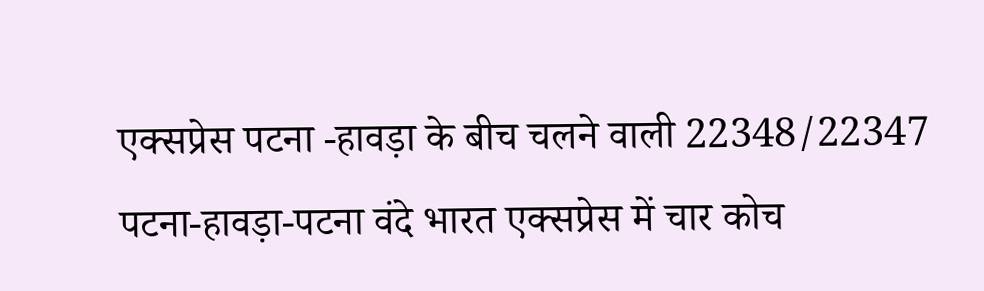एक्सप्रेस पटना -हावड़ा के बीच चलने वाली 22348/22347 पटना-हावड़ा-पटना वंदे भारत एक्सप्रेस में चार कोच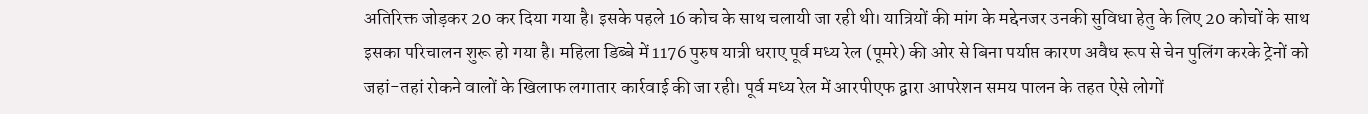अतिरिक्त जोड़कर 20 कर दिया गया है। इसके पहले 16 कोच के साथ चलायी जा रही थी। यात्रियों की मांग के मद्देनजर उनकी सुविधा हेतु के लिए 20 कोचों के साथ इसका परिचालन शुरू हो गया है। महिला डिब्बे में 1176 पुरुष यात्री धराए पूर्व मध्य रेल (पूमरे) की ओर से बिना पर्याप्त कारण अवैध रूप से चेन पुलिंग करके ट्रेनों को जहां-तहां रोकने वालों के खिलाफ लगातार कार्रवाई की जा रही। पूर्व मध्य रेल में आरपीएफ द्वारा आपरेशन समय पालन के तहत ऐसे लोगों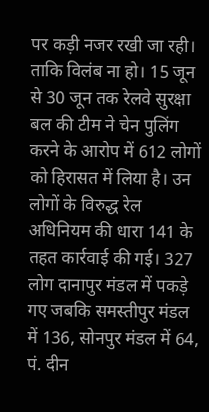पर कड़ी नजर रखी जा रही। ताकि विलंब ना हो। 15 जून से 30 जून तक रेलवे सुरक्षा बल की टीम ने चेन पुलिंग करने के आरोप में 612 लोगों को हिरासत में लिया है। उन लोगों के विरुद्ध रेल अधिनियम की धारा 141 के तहत कार्रवाई की गई। 327 लोग दानापुर मंडल में पकड़े गए जबकि समस्तीपुर मंडल में 136, सोनपुर मंडल में 64, पं. दीन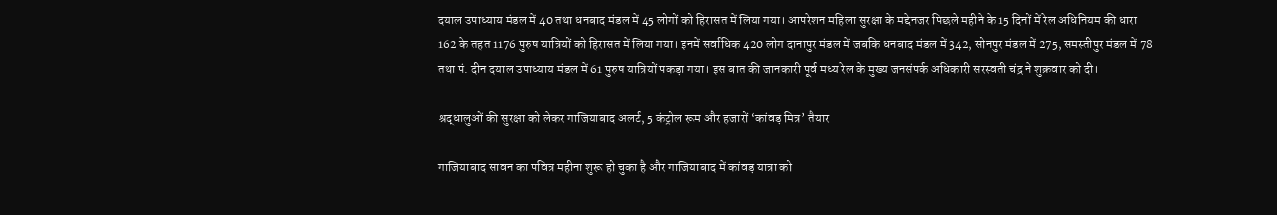दयाल उपाध्याय मंडल में 40 तथा धनबाद मंडल में 45 लोगों को हिरासत में लिया गया। आपरेशन महिला सुरक्षा के मद्देनजर पिछले महीने के 15 दिनों में रेल अधिनियम की धारा 162 के तहत 1176 पुरुष यात्रियों को हिरासत में लिया गया। इनमें सर्वाधिक 420 लोग दानापुर मंडल में जबकि धनबाद मंडल में 342, सोनपुर मंडल में 275, समस्तीपुर मंडल में 78 तथा पं. दीन दयाल उपाध्याय मंडल में 61 पुरुष यात्रियों पकड़ा गया। इस बात की जानकारी पूर्व मध्य रेल के मुख्य जनसंपर्क अधिकारी सरस्वती चंद्र ने शुक्रवार को दी।

श्रद्धालुओं की सुरक्षा को लेकर गाजियाबाद अलर्ट, 5 कंट्रोल रूम और हजारों ‘कांवड़ मित्र’ तैयार

गाजियाबाद सावन का पवित्र महीना शुरू हो चुका है और गाजियाबाद में कांवड़ यात्रा को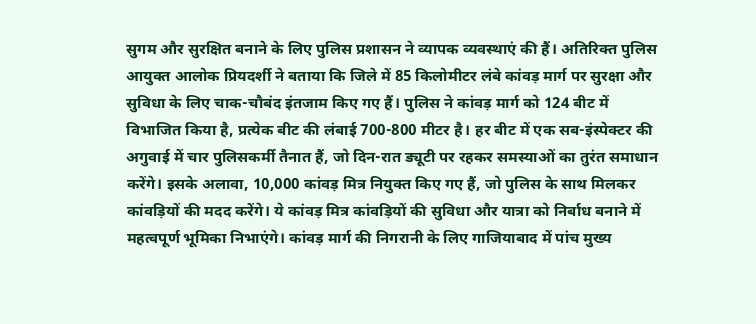सुगम और सुरक्षित बनाने के लिए पुलिस प्रशासन ने व्यापक व्यवस्थाएं की हैं। अतिरिक्त पुलिस आयुक्त आलोक प्रियदर्शी ने बताया कि जिले में 85 किलोमीटर लंबे कांवड़ मार्ग पर सुरक्षा और सुविधा के लिए चाक-चौबंद इंतजाम किए गए हैं। पुलिस ने कांवड़ मार्ग को 124 बीट में विभाजित किया है, प्रत्येक बीट की लंबाई 700-800 मीटर है। हर बीट में एक सब-इंस्पेक्टर की अगुवाई में चार पुलिसकर्मी तैनात हैं, जो दिन-रात ड्यूटी पर रहकर समस्याओं का तुरंत समाधान करेंगे। इसके अलावा, 10,000 कांवड़ मित्र नियुक्त किए गए हैं, जो पुलिस के साथ मिलकर कांवड़ियों की मदद करेंगे। ये कांवड़ मित्र कांवड़ियों की सुविधा और यात्रा को निर्बाध बनाने में महत्वपूर्ण भूमिका निभाएंगे। कांवड़ मार्ग की निगरानी के लिए गाजियाबाद में पांच मुख्य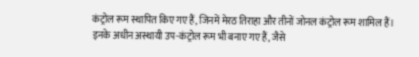कंट्रोल रूम स्थापित किए गए हैं, जिनमें मेरठ तिराहा और तीनों जोनल कंट्रोल रूम शामिल हैं। इनके अधीन अस्थायी उप-कंट्रोल रूम भी बनाए गए हैं, जैसे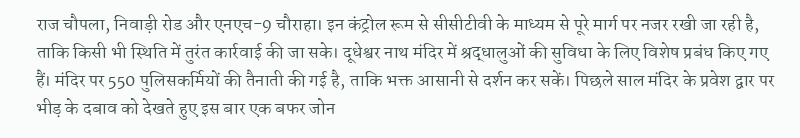राज चौपला, निवाड़ी रोड और एनएच-9 चौराहा। इन कंट्रोल रूम से सीसीटीवी के माध्यम से पूरे मार्ग पर नजर रखी जा रही है, ताकि किसी भी स्थिति में तुरंत कार्रवाई की जा सके। दूधेश्वर नाथ मंदिर में श्रद्धालुओं की सुविधा के लिए विशेष प्रबंध किए गए हैं। मंदिर पर 550 पुलिसकर्मियों की तैनाती की गई है, ताकि भक्त आसानी से दर्शन कर सकें। पिछले साल मंदिर के प्रवेश द्वार पर भीड़ के दबाव को देखते हुए इस बार एक बफर जोन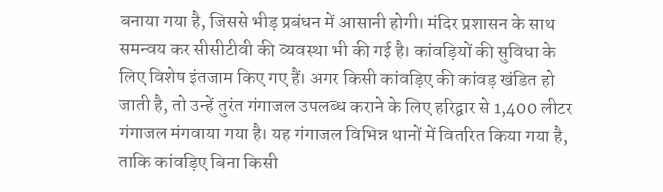बनाया गया है, जिससे भीड़ प्रबंधन में आसानी होगी। मंदिर प्रशासन के साथ समन्वय कर सीसीटीवी की व्यवस्था भी की गई है। कांवड़ियों की सुविधा के लिए विशेष इंतजाम किए गए हैं। अगर किसी कांवड़िए की कांवड़ खंडित हो जाती है, तो उन्हें तुरंत गंगाजल उपलब्ध कराने के लिए हरिद्वार से 1,400 लीटर गंगाजल मंगवाया गया है। यह गंगाजल विभिन्न थानों में वितरित किया गया है, ताकि कांवड़िए बिना किसी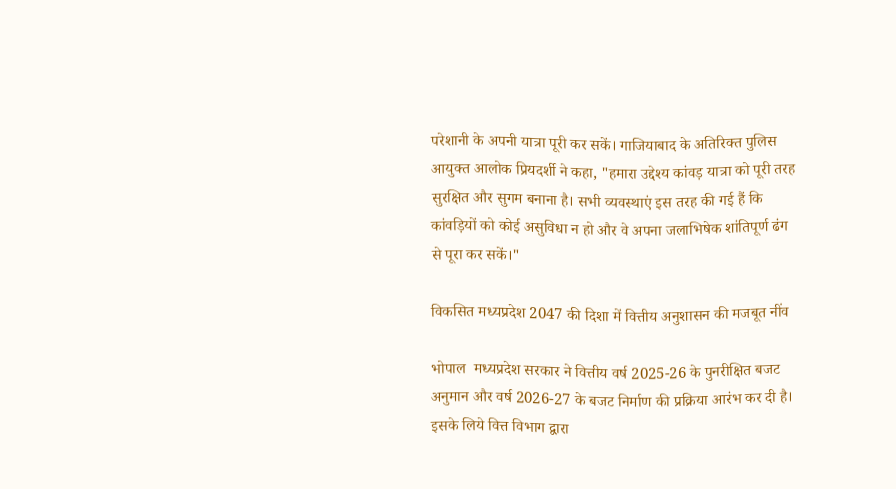परेशानी के अपनी यात्रा पूरी कर सकें। गाजियाबाद के अतिरिक्त पुलिस आयुक्त आलोक प्रियदर्शी ने कहा, "हमारा उद्देश्य कांवड़ यात्रा को पूरी तरह सुरक्षित और सुगम बनाना है। सभी व्यवस्थाएं इस तरह की गई हैं कि कांवड़ियों को कोई असुविधा न हो और वे अपना जलाभिषेक शांतिपूर्ण ढंग से पूरा कर सकें।"

विकसित मध्यप्रदेश 2047 की दिशा में वित्तीय अनुशासन की मजबूत नींव

भोपाल  मध्यप्रदेश सरकार ने वित्तीय वर्ष 2025-26 के पुनरीक्षित बजट अनुमान और वर्ष 2026-27 के बजट निर्माण की प्रक्रिया आरंभ कर दी है। इसके लिये वित्त विभाग द्वारा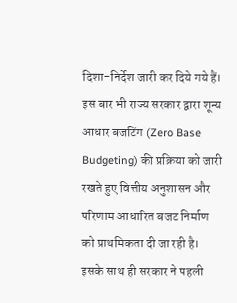दिशा-निर्देश जारी कर दिये गये हैं। इस बार भी राज्य सरकार द्वारा शून्य आधार बजटिंग (Zero Base Budgeting) की प्रक्रिया को जारी रखते हुए वित्तीय अनुशासन और परिणाम आधारित बजट निर्माण को प्राथमिकता दी जा रही है। इसके साथ ही सरकार ने पहली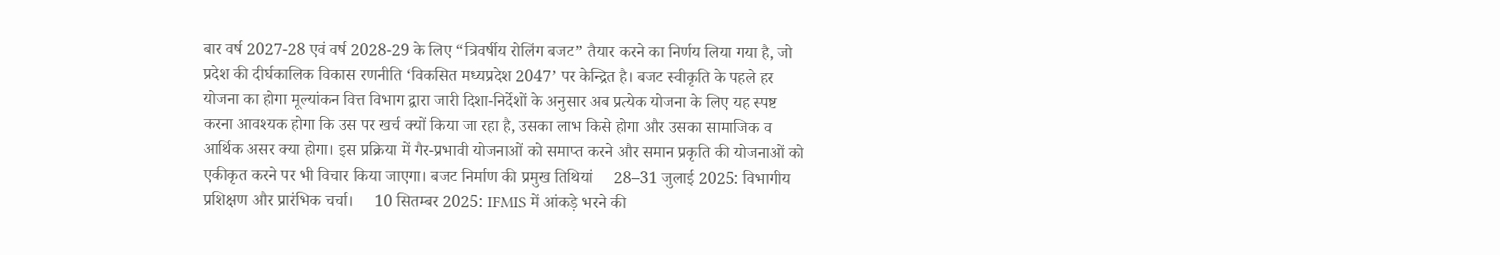बार वर्ष 2027-28 एवं वर्ष 2028-29 के लिए “त्रिवर्षीय रोलिंग बजट” तैयार करने का निर्णय लिया गया है, जो प्रदेश की दीर्घकालिक विकास रणनीति ‘विकसित मध्यप्रदेश 2047’ पर केन्द्रित है। बजट स्वीकृति के पहले हर योजना का होगा मूल्यांकन वित्त विभाग द्वारा जारी दिशा-निर्देशों के अनुसार अब प्रत्येक योजना के लिए यह स्पष्ट करना आवश्यक होगा कि उस पर खर्च क्यों किया जा रहा है, उसका लाभ किसे होगा और उसका सामाजिक व आर्थिक असर क्या होगा। इस प्रक्रिया में गैर-प्रभावी योजनाओं को समाप्त करने और समान प्रकृति की योजनाओं को एकीकृत करने पर भी विचार किया जाएगा। बजट निर्माण की प्रमुख तिथियां     28–31 जुलाई 2025: विभागीय प्रशिक्षण और प्रारंभिक चर्चा।     10 सितम्बर 2025: IFMIS में आंकड़े भरने की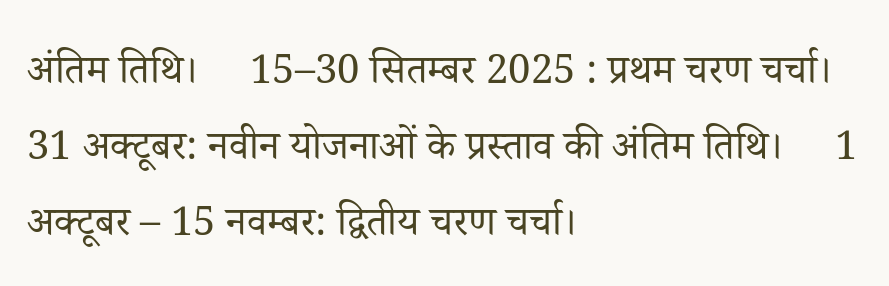अंतिम तिथि।     15–30 सितम्बर 2025 : प्रथम चरण चर्चा।     31 अक्टूबर: नवीन योजनाओं के प्रस्ताव की अंतिम तिथि।     1 अक्टूबर – 15 नवम्बर: द्वितीय चरण चर्चा।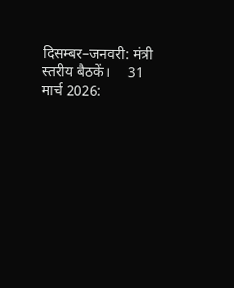दिसम्बर–जनवरी: मंत्री स्तरीय बैठकें।     31 मार्च 2026: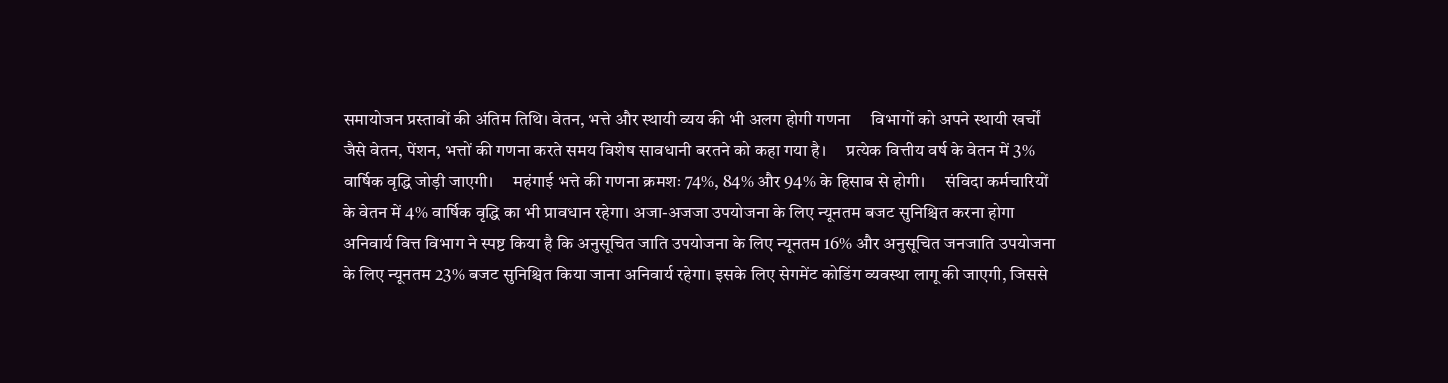समायोजन प्रस्तावों की अंतिम तिथि। वेतन, भत्ते और स्थायी व्यय की भी अलग होगी गणना     विभागों को अपने स्थायी खर्चों जैसे वेतन, पेंशन, भत्तों की गणना करते समय विशेष सावधानी बरतने को कहा गया है।     प्रत्येक वित्तीय वर्ष के वेतन में 3% वार्षिक वृद्धि जोड़ी जाएगी।     महंगाई भत्ते की गणना क्रमशः 74%, 84% और 94% के हिसाब से होगी।     संविदा कर्मचारियों के वेतन में 4% वार्षिक वृद्धि का भी प्रावधान रहेगा। अजा-अजजा उपयोजना के लिए न्यूनतम बजट सुनिश्चित करना होगा अनिवार्य वित्त विभाग ने स्पष्ट किया है कि अनुसूचित जाति उपयोजना के लिए न्यूनतम 16% और अनुसूचित जनजाति उपयोजना के लिए न्यूनतम 23% बजट सुनिश्चित किया जाना अनिवार्य रहेगा। इसके लिए सेगमेंट कोडिंग व्यवस्था लागू की जाएगी, जिससे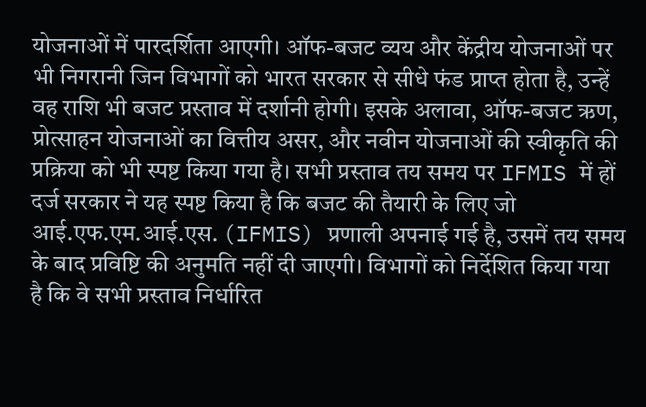योजनाओं में पारदर्शिता आएगी। ऑफ-बजट व्यय और केंद्रीय योजनाओं पर भी निगरानी जिन विभागों को भारत सरकार से सीधे फंड प्राप्त होता है, उन्हें वह राशि भी बजट प्रस्ताव में दर्शानी होगी। इसके अलावा, ऑफ-बजट ऋण, प्रोत्साहन योजनाओं का वित्तीय असर, और नवीन योजनाओं की स्वीकृति की प्रक्रिया को भी स्पष्ट किया गया है। सभी प्रस्ताव तय समय पर IFMIS में हों दर्ज सरकार ने यह स्पष्ट किया है कि बजट की तैयारी के लिए जो आई.एफ.एम.आई.एस. (IFMIS) प्रणाली अपनाई गई है, उसमें तय समय के बाद प्रविष्टि की अनुमति नहीं दी जाएगी। विभागों को निर्देशित किया गया है कि वे सभी प्रस्ताव निर्धारित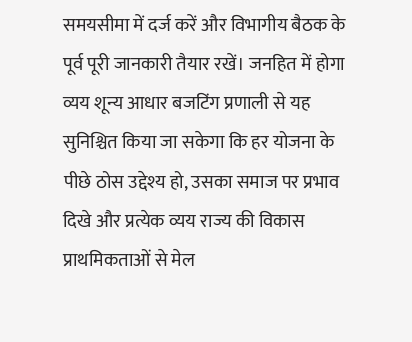समयसीमा में दर्ज करें और विभागीय बैठक के पूर्व पूरी जानकारी तैयार रखें। जनहित में होगा व्यय शून्य आधार बजटिंग प्रणाली से यह सुनिश्चित किया जा सकेगा कि हर योजना के पीछे ठोस उद्देश्य हो, उसका समाज पर प्रभाव दिखे और प्रत्येक व्यय राज्य की विकास प्राथमिकताओं से मेल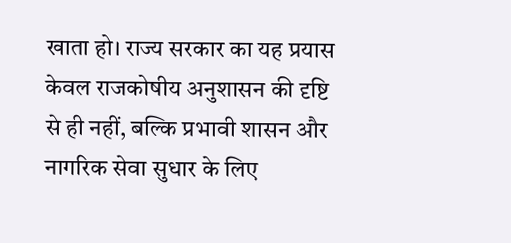खाता हो। राज्य सरकार का यह प्रयास केवल राजकोषीय अनुशासन की दृष्टि से ही नहीं, बल्कि प्रभावी शासन और नागरिक सेवा सुधार के लिए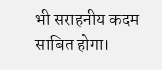भी सराहनीय कदम साबित होगा।